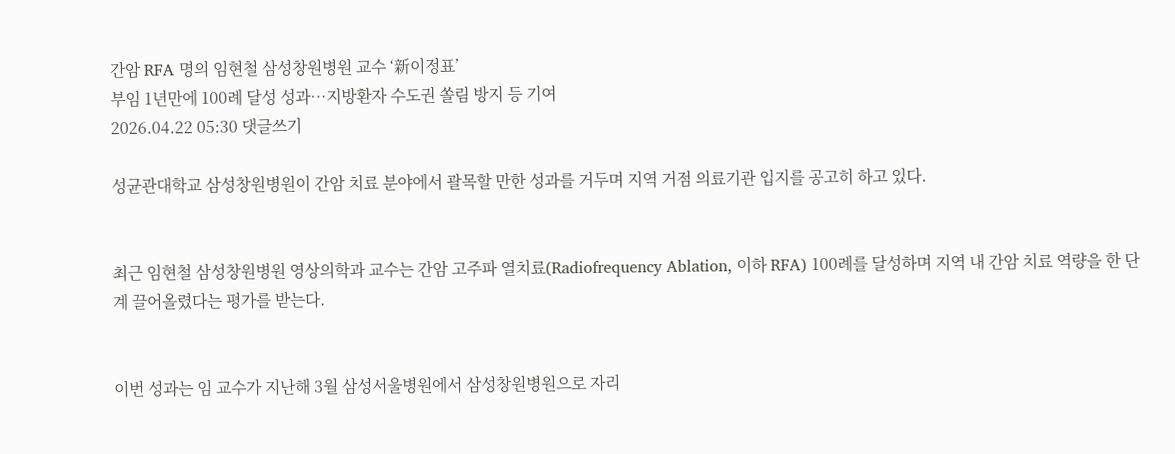간암 RFA 명의 임현철 삼성창원병원 교수 ‘新이정표’
부임 1년만에 100례 달성 성과…지방환자 수도권 쏠림 방지 등 기여
2026.04.22 05:30 댓글쓰기

성균관대학교 삼성창원병원이 간암 치료 분야에서 괄목할 만한 성과를 거두며 지역 거점 의료기관 입지를 공고히 하고 있다.


최근 임현철 삼성창원병원 영상의학과 교수는 간암 고주파 열치료(Radiofrequency Ablation, 이하 RFA) 100례를 달성하며 지역 내 간암 치료 역량을 한 단계 끌어올렸다는 평가를 받는다.


이번 성과는 임 교수가 지난해 3월 삼성서울병원에서 삼성창원병원으로 자리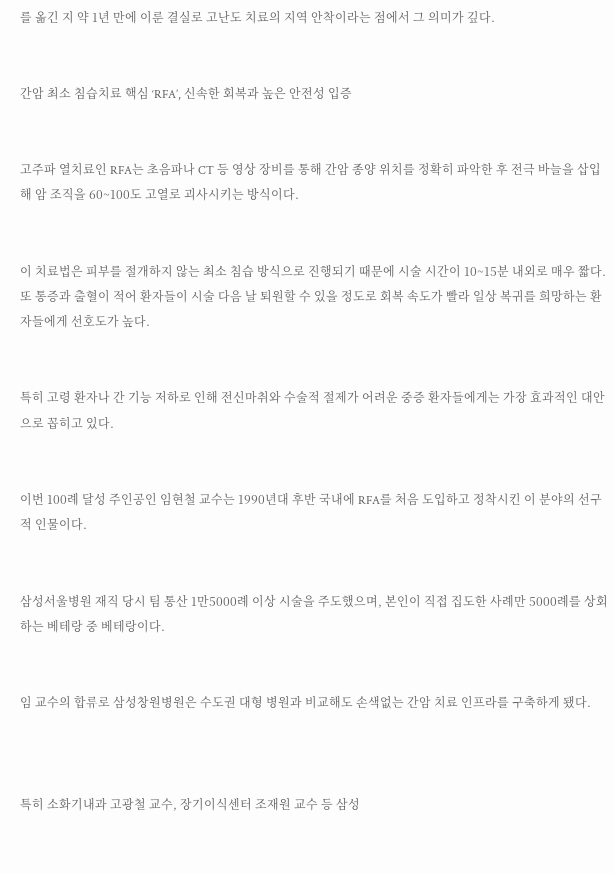를 옮긴 지 약 1년 만에 이룬 결실로 고난도 치료의 지역 안착이라는 점에서 그 의미가 깊다.


간암 최소 침습치료 핵심 ‘RFA’, 신속한 회복과 높은 안전성 입증


고주파 열치료인 RFA는 초음파나 CT 등 영상 장비를 통해 간암 종양 위치를 정확히 파악한 후 전극 바늘을 삽입해 암 조직을 60~100도 고열로 괴사시키는 방식이다.


이 치료법은 피부를 절개하지 않는 최소 침습 방식으로 진행되기 때문에 시술 시간이 10~15분 내외로 매우 짧다. 또 통증과 출혈이 적어 환자들이 시술 다음 날 퇴원할 수 있을 정도로 회복 속도가 빨라 일상 복귀를 희망하는 환자들에게 선호도가 높다.


특히 고령 환자나 간 기능 저하로 인해 전신마취와 수술적 절제가 어려운 중증 환자들에게는 가장 효과적인 대안으로 꼽히고 있다.


이번 100례 달성 주인공인 임현철 교수는 1990년대 후반 국내에 RFA를 처음 도입하고 정착시킨 이 분야의 선구적 인물이다.


삼성서울병원 재직 당시 팀 통산 1만5000례 이상 시술을 주도했으며, 본인이 직접 집도한 사례만 5000례를 상회하는 베테랑 중 베테랑이다.


임 교수의 합류로 삼성창원병원은 수도권 대형 병원과 비교해도 손색없는 간암 치료 인프라를 구축하게 됐다.



특히 소화기내과 고광철 교수, 장기이식센터 조재원 교수 등 삼성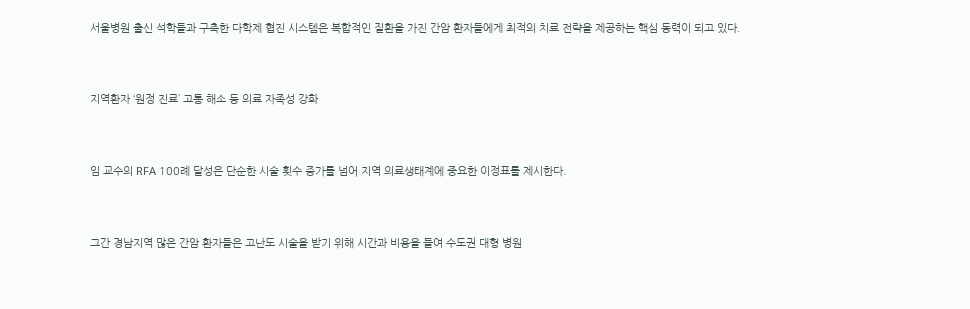서울병원 출신 석학들과 구축한 다학제 협진 시스템은 복합적인 질환을 가진 간암 환자들에게 최적의 치료 전략을 제공하는 핵심 동력이 되고 있다.


지역환자 ‘원정 진료’ 고통 해소 등 의료 자족성 강화


임 교수의 RFA 100례 달성은 단순한 시술 횟수 증가를 넘어 지역 의료생태계에 중요한 이정표를 제시한다.


그간 경남지역 많은 간암 환자들은 고난도 시술을 받기 위해 시간과 비용을 들여 수도권 대형 병원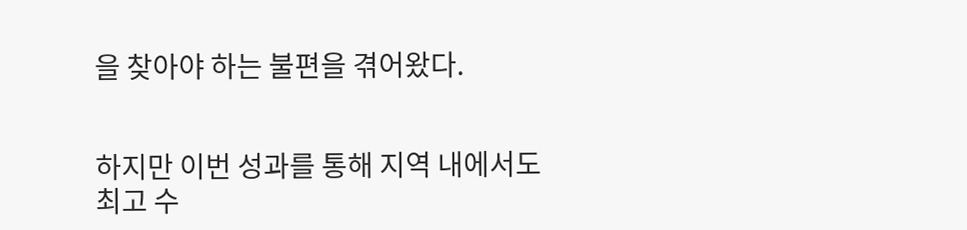을 찾아야 하는 불편을 겪어왔다.


하지만 이번 성과를 통해 지역 내에서도 최고 수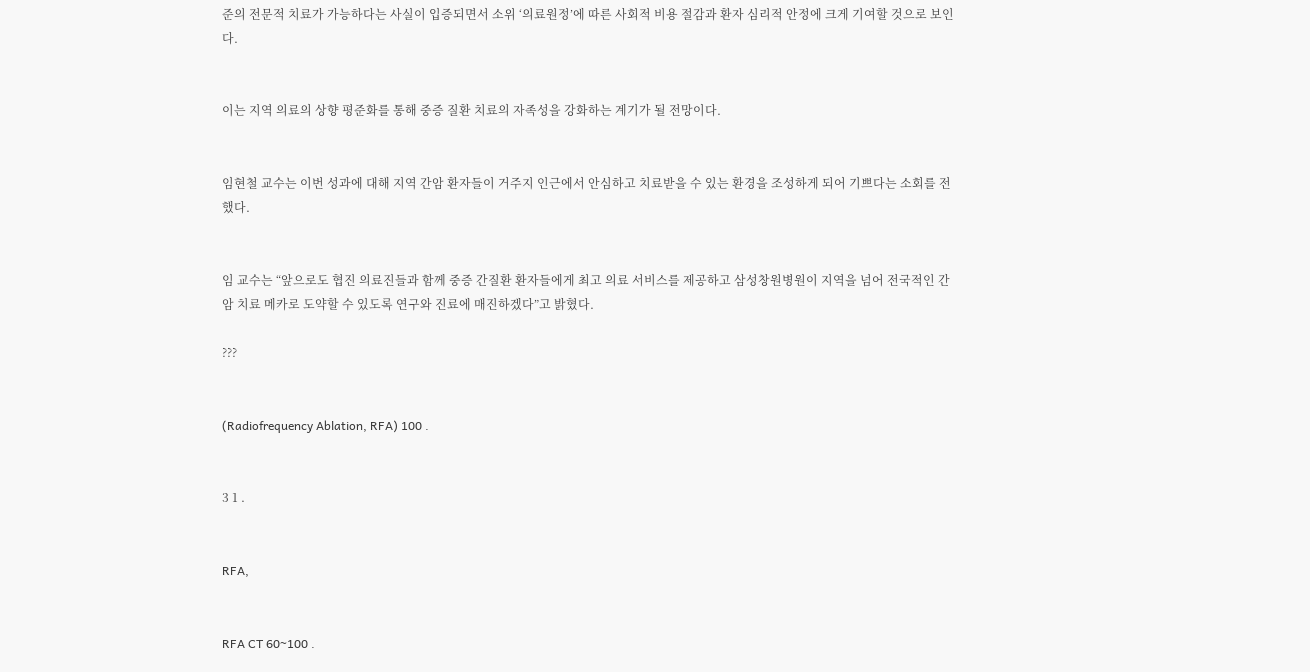준의 전문적 치료가 가능하다는 사실이 입증되면서 소위 ‘의료원정’에 따른 사회적 비용 절감과 환자 심리적 안정에 크게 기여할 것으로 보인다.


이는 지역 의료의 상향 평준화를 통해 중증 질환 치료의 자족성을 강화하는 계기가 될 전망이다.


임현철 교수는 이번 성과에 대해 지역 간암 환자들이 거주지 인근에서 안심하고 치료받을 수 있는 환경을 조성하게 되어 기쁘다는 소회를 전했다.


임 교수는 “앞으로도 협진 의료진들과 함께 중증 간질환 환자들에게 최고 의료 서비스를 제공하고 삼성창원병원이 지역을 넘어 전국적인 간암 치료 메카로 도약할 수 있도록 연구와 진료에 매진하겠다”고 밝혔다.

???


(Radiofrequency Ablation, RFA) 100 .


3 1 .


RFA,


RFA CT 60~100 .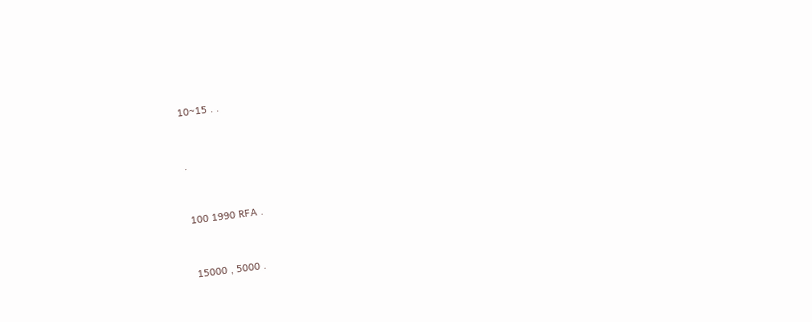10~15 . .


.


100 1990 RFA .


15000 , 5000 .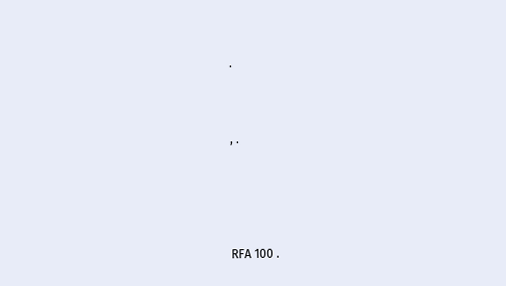.



, .





RFA 100 .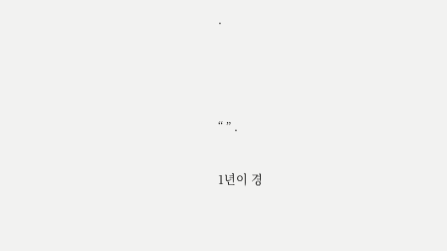.



“ ” .

1년이 경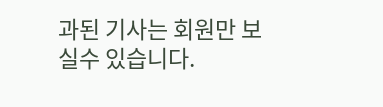과된 기사는 회원만 보실수 있습니다.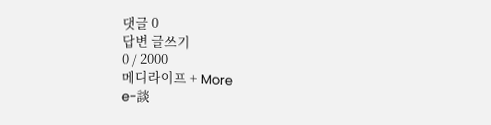댓글 0
답변 글쓰기
0 / 2000
메디라이프 + More
e-談